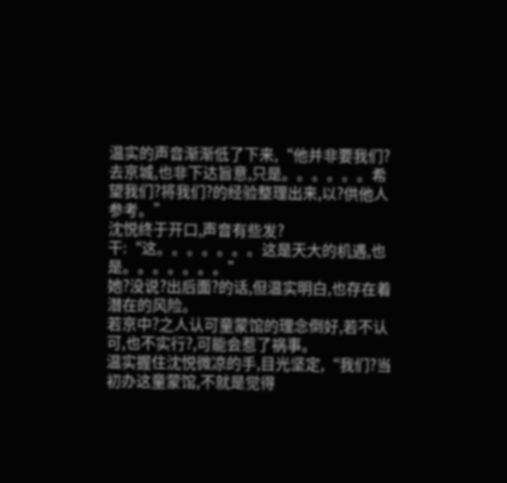温实的声音渐渐低了下来,“他并非要我们?去京城,也非下达旨意,只是。。。。。。希望我们?将我们?的经验整理出来,以?供他人参考。”
沈悦终于开口,声音有些发?干:“这。。。。。。。这是天大的机遇,也是。。。。。。。”
她?没说?出后面?的话,但温实明白,也存在着潜在的风险。
若京中?之人认可童蒙馆的理念倒好,若不认可,也不实行?,可能会惹了祸事。
温实握住沈悦微凉的手,目光坚定,“我们?当初办这童蒙馆,不就是觉得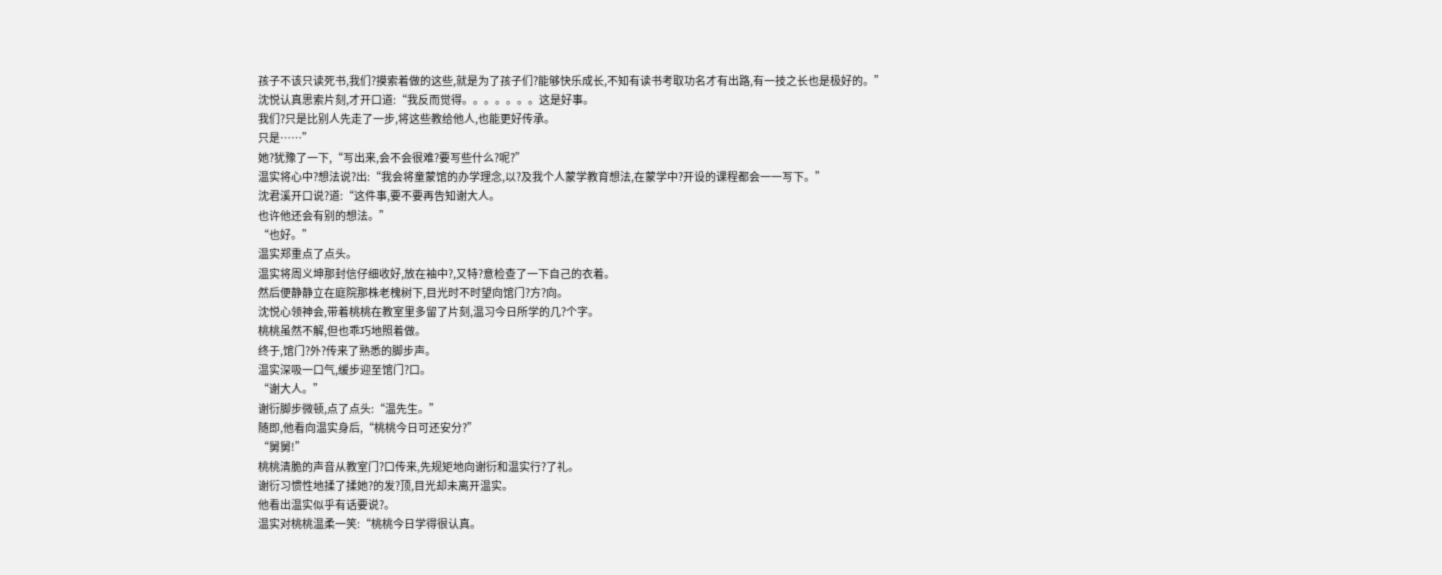孩子不该只读死书,我们?摸索着做的这些,就是为了孩子们?能够快乐成长,不知有读书考取功名才有出路,有一技之长也是极好的。”
沈悦认真思索片刻,才开口道:“我反而觉得。。。。。。。这是好事。
我们?只是比别人先走了一步,将这些教给他人,也能更好传承。
只是……”
她?犹豫了一下,“写出来,会不会很难?要写些什么?呢?”
温实将心中?想法说?出:“我会将童蒙馆的办学理念,以?及我个人蒙学教育想法,在蒙学中?开设的课程都会一一写下。”
沈君溪开口说?道:“这件事,要不要再告知谢大人。
也许他还会有别的想法。”
“也好。”
温实郑重点了点头。
温实将周义坤那封信仔细收好,放在袖中?,又特?意检查了一下自己的衣着。
然后便静静立在庭院那株老槐树下,目光时不时望向馆门?方?向。
沈悦心领神会,带着桃桃在教室里多留了片刻,温习今日所学的几?个字。
桃桃虽然不解,但也乖巧地照着做。
终于,馆门?外?传来了熟悉的脚步声。
温实深吸一口气,缓步迎至馆门?口。
“谢大人。”
谢衍脚步微顿,点了点头:“温先生。”
随即,他看向温实身后,“桃桃今日可还安分?”
“舅舅!”
桃桃清脆的声音从教室门?口传来,先规矩地向谢衍和温实行?了礼。
谢衍习惯性地揉了揉她?的发?顶,目光却未离开温实。
他看出温实似乎有话要说?。
温实对桃桃温柔一笑:“桃桃今日学得很认真。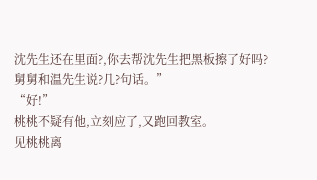沈先生还在里面?,你去帮沈先生把黑板擦了好吗?舅舅和温先生说?几?句话。”
“好!”
桃桃不疑有他,立刻应了,又跑回教室。
见桃桃离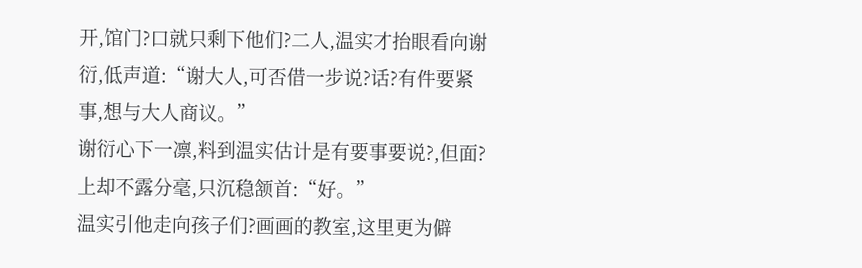开,馆门?口就只剩下他们?二人,温实才抬眼看向谢衍,低声道:“谢大人,可否借一步说?话?有件要紧事,想与大人商议。”
谢衍心下一凛,料到温实估计是有要事要说?,但面?上却不露分毫,只沉稳颔首:“好。”
温实引他走向孩子们?画画的教室,这里更为僻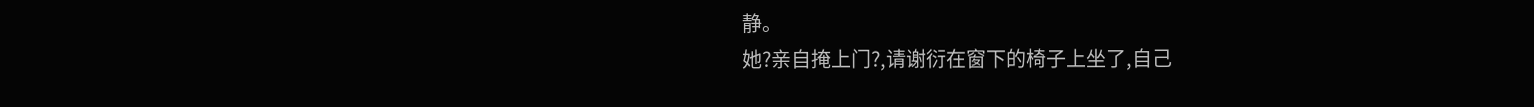静。
她?亲自掩上门?,请谢衍在窗下的椅子上坐了,自己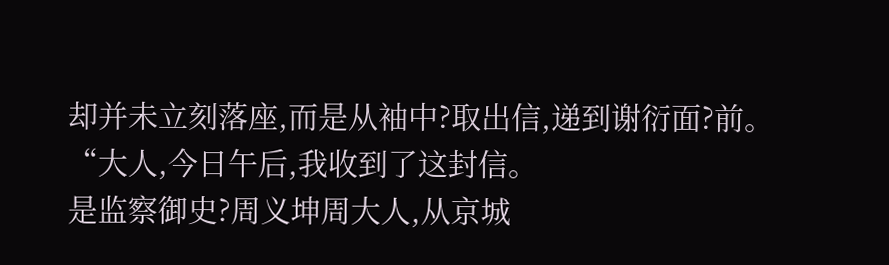却并未立刻落座,而是从袖中?取出信,递到谢衍面?前。
“大人,今日午后,我收到了这封信。
是监察御史?周义坤周大人,从京城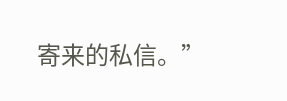寄来的私信。”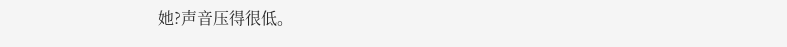她?声音压得很低。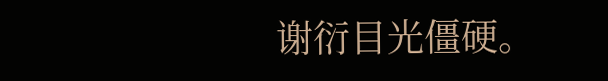谢衍目光僵硬。